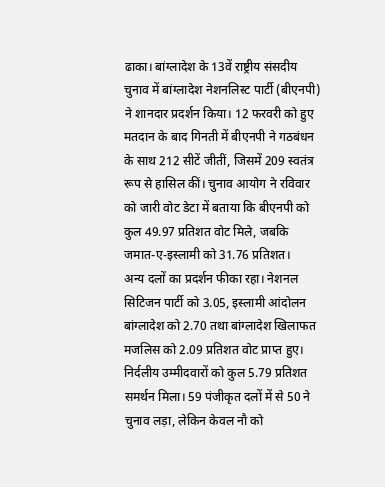ढाका। बांग्लादेश के 13वें राष्ट्रीय संसदीय चुनाव में बांग्लादेश नेशनलिस्ट पार्टी (बीएनपी) ने शानदार प्रदर्शन किया। 12 फरवरी को हुए मतदान के बाद गिनती में बीएनपी ने गठबंधन के साथ 212 सीटें जीतीं, जिसमें 209 स्वतंत्र रूप से हासिल कीं। चुनाव आयोग ने रविवार को जारी वोट डेटा में बताया कि बीएनपी को कुल 49.97 प्रतिशत वोट मिले, जबकि जमात-ए-इस्लामी को 31.76 प्रतिशत।
अन्य दलों का प्रदर्शन फीका रहा। नेशनल सिटिजन पार्टी को 3.05, इस्लामी आंदोलन बांग्लादेश को 2.70 तथा बांग्लादेश खिलाफत मजलिस को 2.09 प्रतिशत वोट प्राप्त हुए। निर्दलीय उम्मीदवारों को कुल 5.79 प्रतिशत समर्थन मिला। 59 पंजीकृत दलों में से 50 ने चुनाव लड़ा, लेकिन केवल नौ को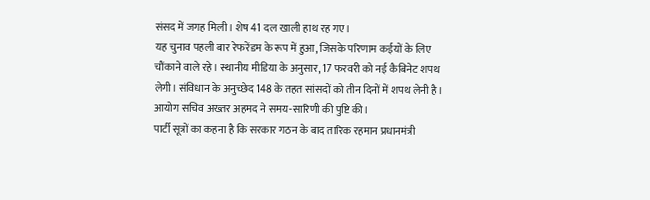संसद में जगह मिली। शेष 41 दल खाली हाथ रह गए।
यह चुनाव पहली बार रेफरेंडम के रूप में हुआ, जिसके परिणाम कईयों के लिए चौंकाने वाले रहे। स्थानीय मीडिया के अनुसार, 17 फरवरी को नई कैबिनेट शपथ लेगी। संविधान के अनुच्छेद 148 के तहत सांसदों को तीन दिनों में शपथ लेनी है। आयोग सचिव अख्तर अहमद ने समय-सारिणी की पुष्टि की।
पार्टी सूत्रों का कहना है कि सरकार गठन के बाद तारिक रहमान प्रधानमंत्री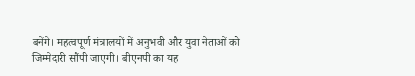बनेंगे। महत्वपूर्ण मंत्रालयों में अनुभवी और युवा नेताओं को जिम्मेदारी सौंपी जाएगी। बीएनपी का यह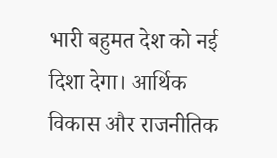भारी बहुमत देश को नई दिशा देगा। आर्थिक विकास और राजनीतिक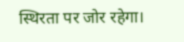स्थिरता पर जोर रहेगा।